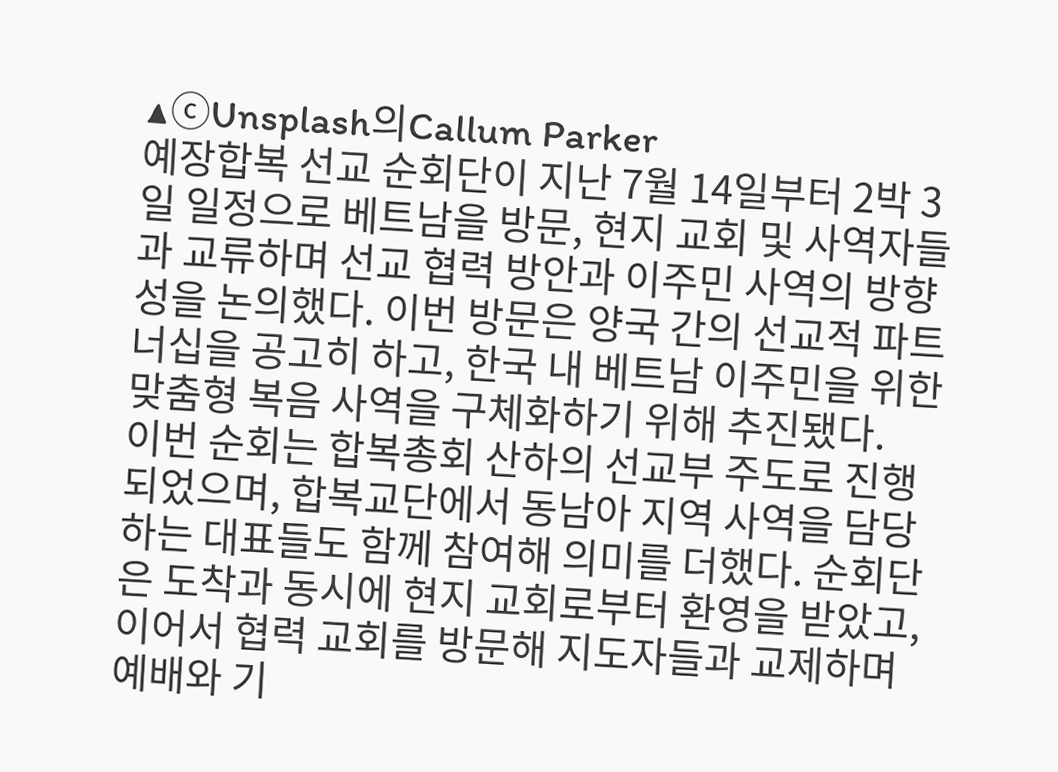▲ⓒUnsplash의Callum Parker
예장합복 선교 순회단이 지난 7월 14일부터 2박 3일 일정으로 베트남을 방문, 현지 교회 및 사역자들과 교류하며 선교 협력 방안과 이주민 사역의 방향성을 논의했다. 이번 방문은 양국 간의 선교적 파트너십을 공고히 하고, 한국 내 베트남 이주민을 위한 맞춤형 복음 사역을 구체화하기 위해 추진됐다.
이번 순회는 합복총회 산하의 선교부 주도로 진행되었으며, 합복교단에서 동남아 지역 사역을 담당하는 대표들도 함께 참여해 의미를 더했다. 순회단은 도착과 동시에 현지 교회로부터 환영을 받았고, 이어서 협력 교회를 방문해 지도자들과 교제하며 예배와 기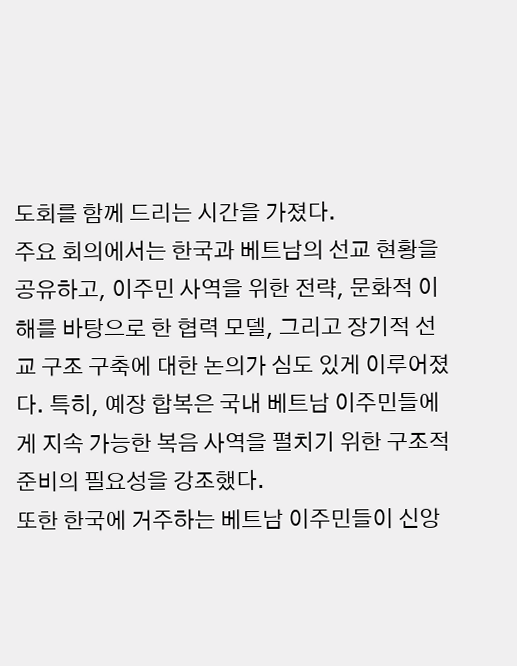도회를 함께 드리는 시간을 가졌다.
주요 회의에서는 한국과 베트남의 선교 현황을 공유하고, 이주민 사역을 위한 전략, 문화적 이해를 바탕으로 한 협력 모델, 그리고 장기적 선교 구조 구축에 대한 논의가 심도 있게 이루어졌다. 특히, 예장 합복은 국내 베트남 이주민들에게 지속 가능한 복음 사역을 펼치기 위한 구조적 준비의 필요성을 강조했다.
또한 한국에 거주하는 베트남 이주민들이 신앙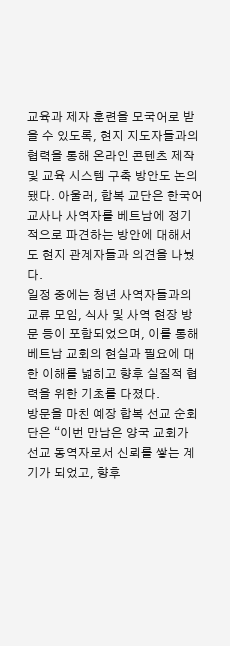교육과 제자 훈련을 모국어로 받을 수 있도록, 현지 지도자들과의 협력을 통해 온라인 콘텐츠 제작 및 교육 시스템 구축 방안도 논의됐다. 아울러, 합복 교단은 한국어 교사나 사역자를 베트남에 정기적으로 파견하는 방안에 대해서도 현지 관계자들과 의견을 나눴다.
일정 중에는 청년 사역자들과의 교류 모임, 식사 및 사역 현장 방문 등이 포함되었으며, 이를 통해 베트남 교회의 현실과 필요에 대한 이해를 넓히고 향후 실질적 협력을 위한 기초를 다졌다.
방문을 마친 예장 합복 선교 순회단은 “이번 만남은 양국 교회가 선교 동역자로서 신뢰를 쌓는 계기가 되었고, 향후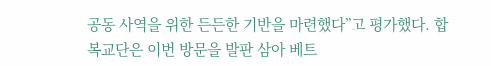공동 사역을 위한 든든한 기반을 마련했다”고 평가했다. 합복교단은 이번 방문을 발판 삼아 베트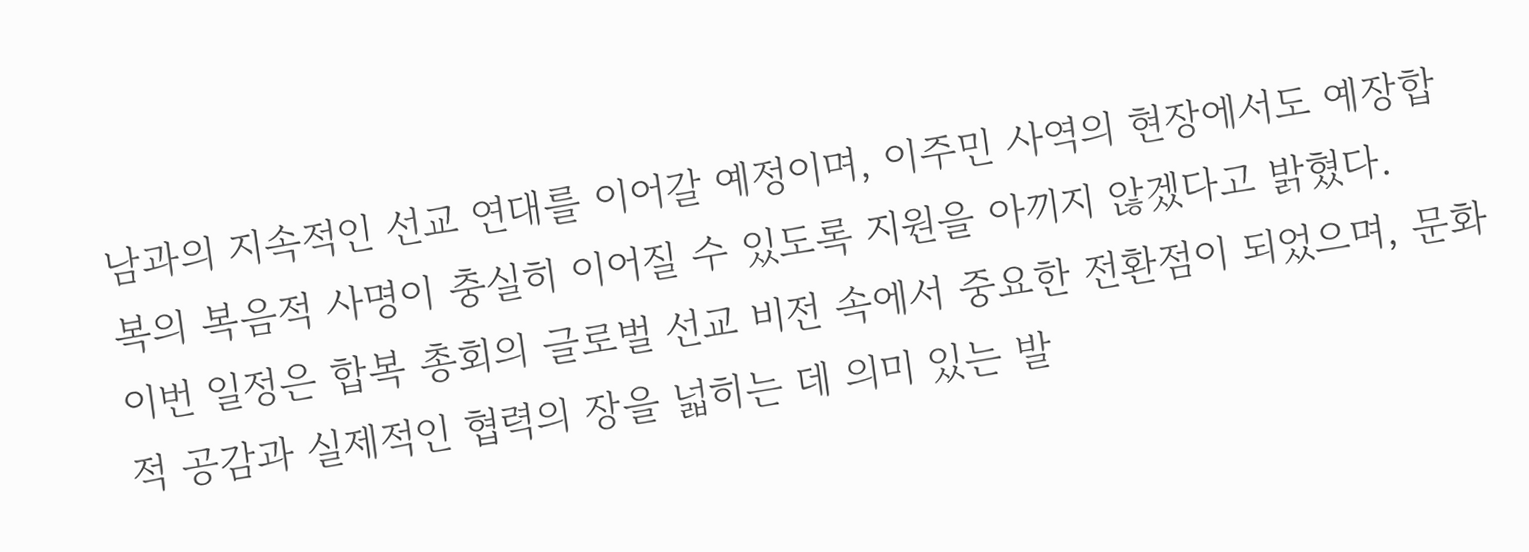남과의 지속적인 선교 연대를 이어갈 예정이며, 이주민 사역의 현장에서도 예장합복의 복음적 사명이 충실히 이어질 수 있도록 지원을 아끼지 않겠다고 밝혔다.
이번 일정은 합복 총회의 글로벌 선교 비전 속에서 중요한 전환점이 되었으며, 문화적 공감과 실제적인 협력의 장을 넓히는 데 의미 있는 발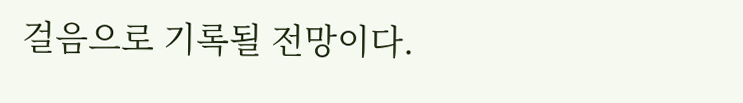걸음으로 기록될 전망이다.